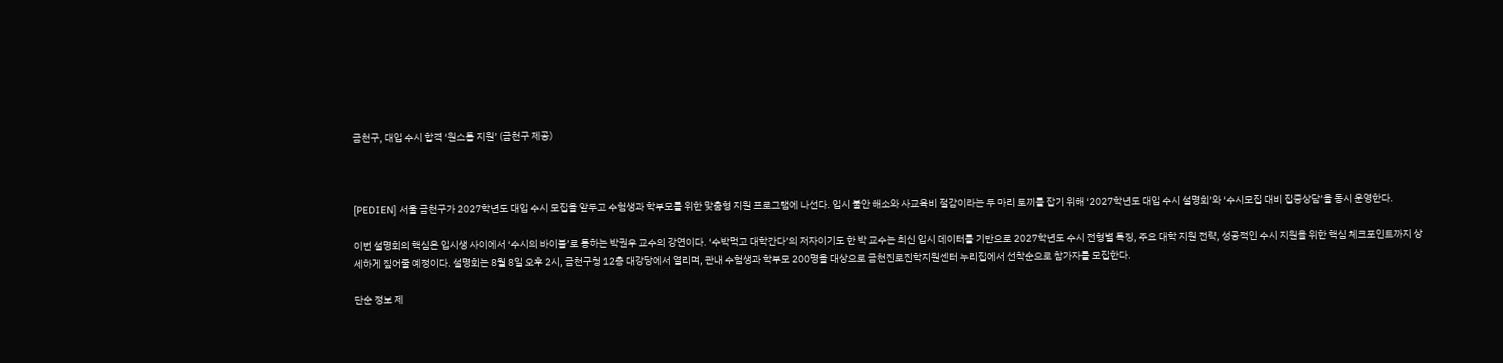금천구, 대입 수시 합격 ‘원스톱 지원’ (금천구 제공)



[PEDIEN] 서울 금천구가 2027학년도 대입 수시 모집을 앞두고 수험생과 학부모를 위한 맞춤형 지원 프로그램에 나선다. 입시 불안 해소와 사교육비 절감이라는 두 마리 토끼를 잡기 위해 ‘2027학년도 대입 수시 설명회’와 ‘수시모집 대비 집중상담’을 동시 운영한다.

이번 설명회의 핵심은 입시생 사이에서 ‘수시의 바이블’로 통하는 박권우 교수의 강연이다. ‘수박먹고 대학간다’의 저자이기도 한 박 교수는 최신 입시 데이터를 기반으로 2027학년도 수시 전형별 특징, 주요 대학 지원 전략, 성공적인 수시 지원을 위한 핵심 체크포인트까지 상세하게 짚어줄 예정이다. 설명회는 8월 8일 오후 2시, 금천구청 12층 대강당에서 열리며, 관내 수험생과 학부모 200명을 대상으로 금천진로진학지원센터 누리집에서 선착순으로 참가자를 모집한다.

단순 정보 제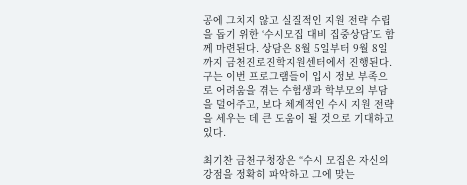공에 그치지 않고 실질적인 지원 전략 수립을 돕기 위한 ‘수시모집 대비 집중상담’도 함께 마련된다. 상담은 8월 5일부터 9월 8일까지 금천진로진학지원센터에서 진행된다. 구는 이번 프로그램들이 입시 정보 부족으로 어려움을 겪는 수험생과 학부모의 부담을 덜어주고, 보다 체계적인 수시 지원 전략을 세우는 데 큰 도움이 될 것으로 기대하고 있다.

최기찬 금천구청장은 “수시 모집은 자신의 강점을 정확히 파악하고 그에 맞는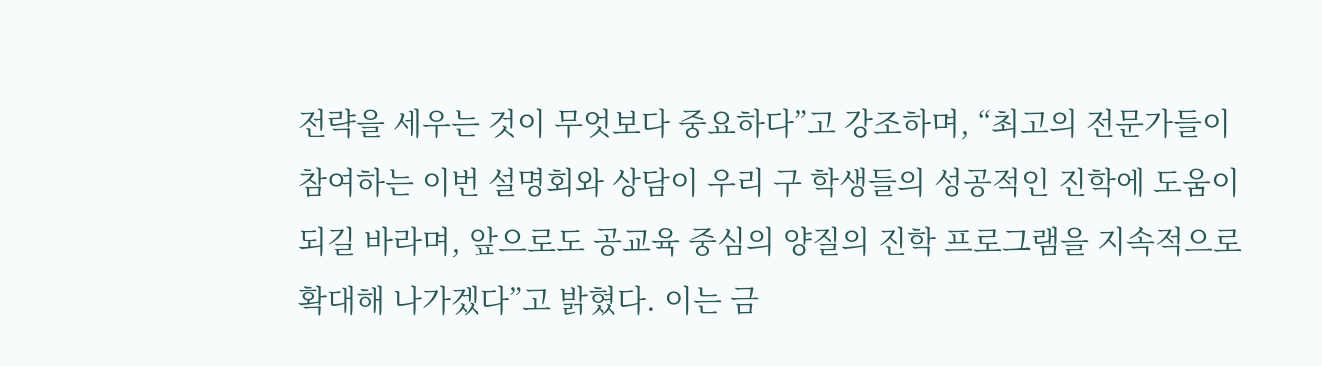전략을 세우는 것이 무엇보다 중요하다”고 강조하며, “최고의 전문가들이 참여하는 이번 설명회와 상담이 우리 구 학생들의 성공적인 진학에 도움이 되길 바라며, 앞으로도 공교육 중심의 양질의 진학 프로그램을 지속적으로 확대해 나가겠다”고 밝혔다. 이는 금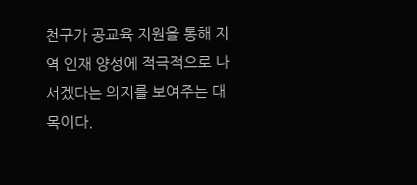천구가 공교육 지원을 통해 지역 인재 양성에 적극적으로 나서겠다는 의지를 보여주는 대목이다.